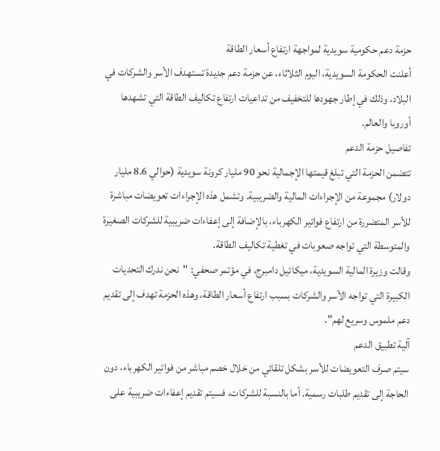حزمة دعم حكومية سويدية لمواجهة ارتفاع أسعار الطاقة
أعلنت الحكومة السويدية، اليوم الثلاثاء، عن حزمة دعم جديدة تستهدف الأسر والشركات في البلاد، وذلك في إطار جهودها للتخفيف من تداعيات ارتفاع تكاليف الطاقة التي تشهدها أوروبا والعالم.
تفاصيل حزمة الدعم
تتضمن الحزمة التي تبلغ قيمتها الإجمالية نحو 90 مليار كرونة سويدية (حوالي 8.6 مليار دولار) مجموعة من الإجراءات المالية والضريبية. وتشمل هذه الإجراءات تعويضات مباشرة للأسر المتضررة من ارتفاع فواتير الكهرباء، بالإضافة إلى إعفاءات ضريبية للشركات الصغيرة والمتوسطة التي تواجه صعوبات في تغطية تكاليف الطاقة.
وقالت وزيرة المالية السويدية، ميكائيل دامبرج، في مؤتمر صحفي: "نحن ندرك التحديات الكبيرة التي تواجه الأسر والشركات بسبب ارتفاع أسعار الطاقة، وهذه الحزمة تهدف إلى تقديم دعم ملموس وسريع لهم".
آلية تطبيق الدعم
سيتم صرف التعويضات للأسر بشكل تلقائي من خلال خصم مباشر من فواتير الكهرباء، دون الحاجة إلى تقديم طلبات رسمية. أما بالنسبة للشركات، فسيتم تقديم إعفاءات ضريبية على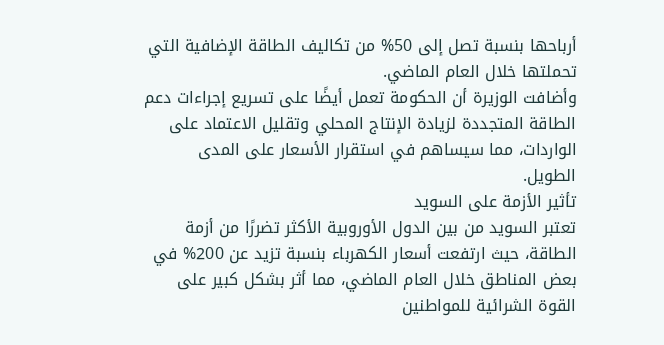أرباحها بنسبة تصل إلى 50% من تكاليف الطاقة الإضافية التي تحملتها خلال العام الماضي.
وأضافت الوزيرة أن الحكومة تعمل أيضًا على تسريع إجراءات دعم الطاقة المتجددة لزيادة الإنتاج المحلي وتقليل الاعتماد على الواردات، مما سيساهم في استقرار الأسعار على المدى الطويل.
تأثير الأزمة على السويد
تعتبر السويد من بين الدول الأوروبية الأكثر تضررًا من أزمة الطاقة، حيث ارتفعت أسعار الكهرباء بنسبة تزيد عن 200% في بعض المناطق خلال العام الماضي، مما أثر بشكل كبير على القوة الشرائية للمواطنين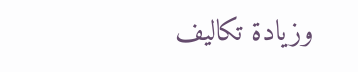وزيادة تكاليف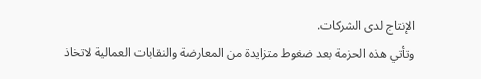الإنتاج لدى الشركات.
وتأتي هذه الحزمة بعد ضغوط متزايدة من المعارضة والنقابات العمالية لاتخاذ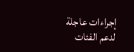إجراءات عاجلة لدعم الفئات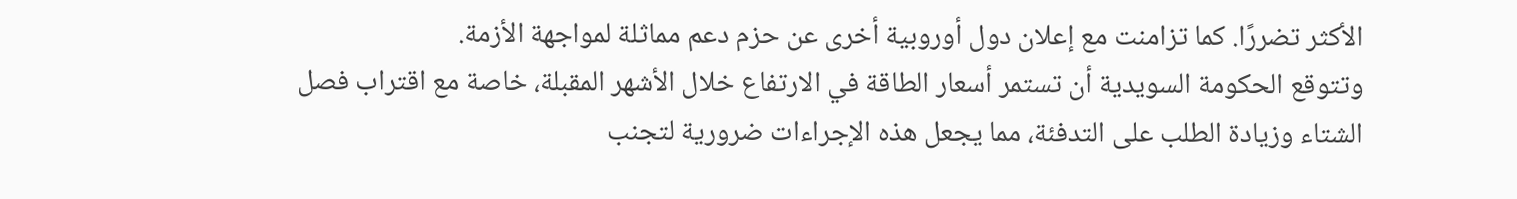الأكثر تضررًا. كما تزامنت مع إعلان دول أوروبية أخرى عن حزم دعم مماثلة لمواجهة الأزمة.
وتتوقع الحكومة السويدية أن تستمر أسعار الطاقة في الارتفاع خلال الأشهر المقبلة، خاصة مع اقتراب فصل الشتاء وزيادة الطلب على التدفئة، مما يجعل هذه الإجراءات ضرورية لتجنب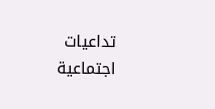تداعيات اجتماعية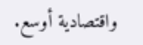واقتصادية أوسع.